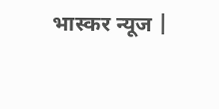भास्कर न्यूज |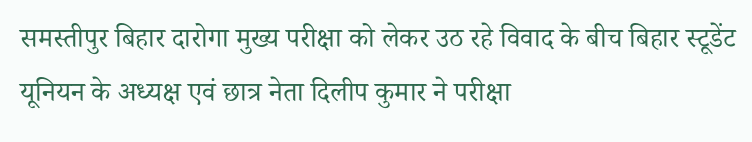समस्तीपुर बिहार दारोगा मुख्य परीक्षा को लेकर उठ रहे विवाद के बीच बिहार स्टूडेंट यूनियन के अध्यक्ष एवं छात्र नेता दिलीप कुमार ने परीक्षा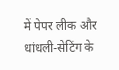में पेपर लीक और धांधली-सेटिंग के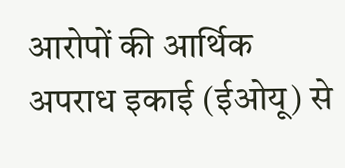आरोपों की आर्थिक अपराध इकाई (ईओयू) से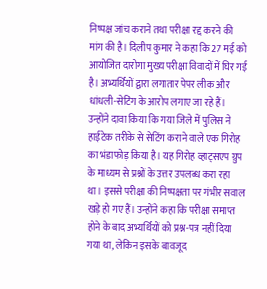निष्पक्ष जांच कराने तथा परीक्षा रद्द करने की मांग की है। दिलीप कुमार ने कहा कि 27 मई को आयोजित दारोगा मुख्य परीक्षा विवादों में घिर गई है। अभ्यर्थियों द्वारा लगातार पेपर लीक और धांधली-सेटिंग के आरोप लगाए जा रहे हैं। उन्होंने दावा किया कि गया जिले में पुलिस ने हाईटेक तरीके से सेटिंग कराने वाले एक गिरोह का भंडाफोड़ किया है। यह गिरोह व्हाट्सएप ग्रुप के माध्यम से प्रश्नों के उत्तर उपलब्ध करा रहा था। इससे परीक्षा की निष्पक्षता पर गंभीर सवाल खड़े हो गए हैं। उन्होंने कहा कि परीक्षा समाप्त होने के बाद अभ्यर्थियों को प्रश्न-पत्र नहीं दिया गया था, लेकिन इसके बावजूद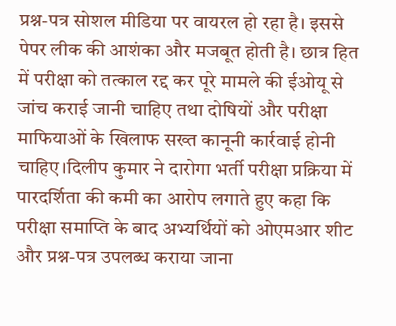प्रश्न-पत्र सोशल मीडिया पर वायरल हो रहा है। इससे पेपर लीक की आशंका और मजबूत होती है। छात्र हित में परीक्षा को तत्काल रद्द कर पूरे मामले की ईओयू से जांच कराई जानी चाहिए तथा दोषियों और परीक्षा माफियाओं के खिलाफ सख्त कानूनी कार्रवाई होनी चाहिए।दिलीप कुमार ने दारोगा भर्ती परीक्षा प्रक्रिया में पारदर्शिता की कमी का आरोप लगाते हुए कहा कि परीक्षा समाप्ति के बाद अभ्यर्थियों को ओएमआर शीट और प्रश्न-पत्र उपलब्ध कराया जाना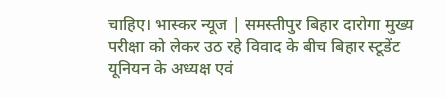चाहिए। भास्कर न्यूज | समस्तीपुर बिहार दारोगा मुख्य परीक्षा को लेकर उठ रहे विवाद के बीच बिहार स्टूडेंट यूनियन के अध्यक्ष एवं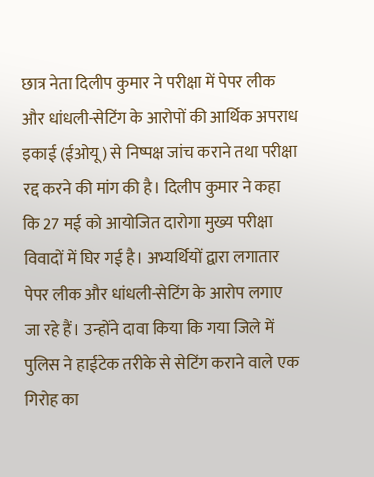छात्र नेता दिलीप कुमार ने परीक्षा में पेपर लीक और धांधली-सेटिंग के आरोपों की आर्थिक अपराध इकाई (ईओयू) से निष्पक्ष जांच कराने तथा परीक्षा रद्द करने की मांग की है। दिलीप कुमार ने कहा कि 27 मई को आयोजित दारोगा मुख्य परीक्षा विवादों में घिर गई है। अभ्यर्थियों द्वारा लगातार पेपर लीक और धांधली-सेटिंग के आरोप लगाए जा रहे हैं। उन्होंने दावा किया कि गया जिले में पुलिस ने हाईटेक तरीके से सेटिंग कराने वाले एक गिरोह का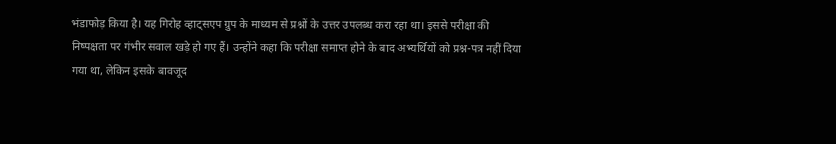भंडाफोड़ किया है। यह गिरोह व्हाट्सएप ग्रुप के माध्यम से प्रश्नों के उत्तर उपलब्ध करा रहा था। इससे परीक्षा की निष्पक्षता पर गंभीर सवाल खड़े हो गए हैं। उन्होंने कहा कि परीक्षा समाप्त होने के बाद अभ्यर्थियों को प्रश्न-पत्र नहीं दिया गया था, लेकिन इसके बावजूद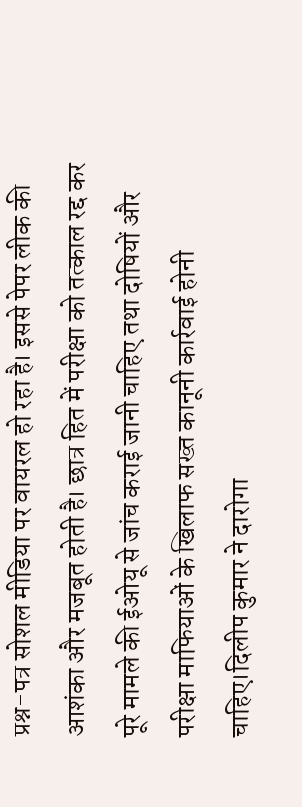प्रश्न-पत्र सोशल मीडिया पर वायरल हो रहा है। इससे पेपर लीक की आशंका और मजबूत होती है। छात्र हित में परीक्षा को तत्काल रद्द कर पूरे मामले की ईओयू से जांच कराई जानी चाहिए तथा दोषियों और परीक्षा माफियाओं के खिलाफ सख्त कानूनी कार्रवाई होनी चाहिए।दिलीप कुमार ने दारोगा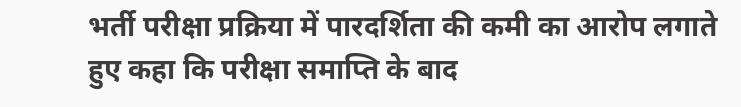भर्ती परीक्षा प्रक्रिया में पारदर्शिता की कमी का आरोप लगाते हुए कहा कि परीक्षा समाप्ति के बाद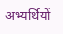अभ्यर्थियों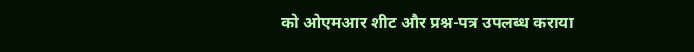को ओएमआर शीट और प्रश्न-पत्र उपलब्ध कराया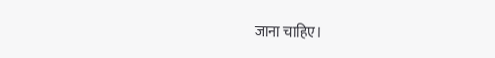जाना चाहिए।